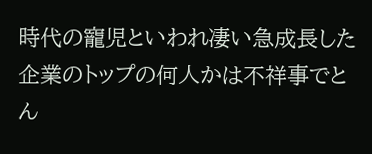時代の寵児といわれ凄い急成長した企業のトップの何人かは不祥事でとん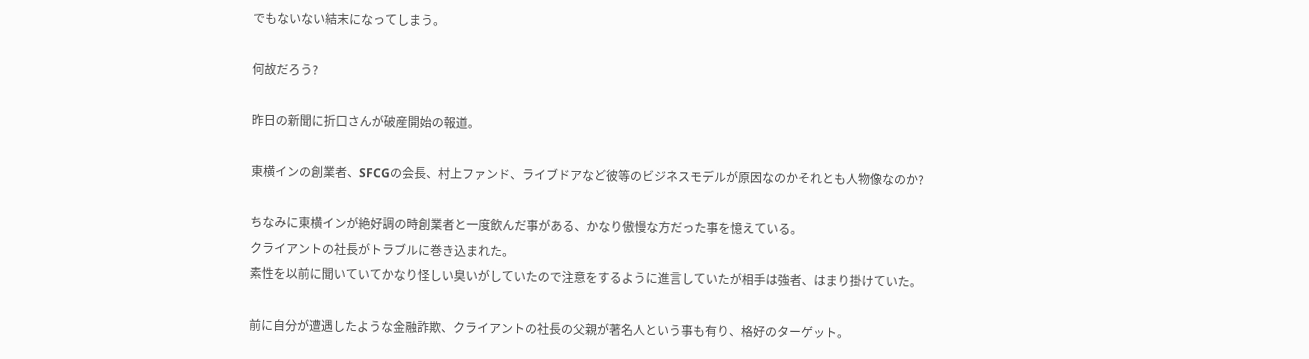でもないない結末になってしまう。

何故だろう?

昨日の新聞に折口さんが破産開始の報道。

東横インの創業者、SFCGの会長、村上ファンド、ライブドアなど彼等のビジネスモデルが原因なのかそれとも人物像なのか?

ちなみに東横インが絶好調の時創業者と一度飲んだ事がある、かなり傲慢な方だった事を憶えている。
クライアントの社長がトラブルに巻き込まれた。
素性を以前に聞いていてかなり怪しい臭いがしていたので注意をするように進言していたが相手は強者、はまり掛けていた。

前に自分が遭遇したような金融詐欺、クライアントの社長の父親が著名人という事も有り、格好のターゲット。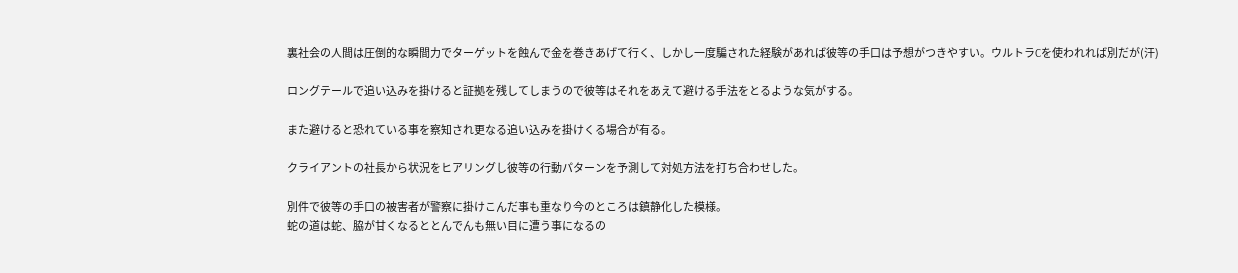裏社会の人間は圧倒的な瞬間力でターゲットを蝕んで金を巻きあげて行く、しかし一度騙された経験があれば彼等の手口は予想がつきやすい。ウルトラCを使われれば別だが(汗)

ロングテールで追い込みを掛けると証拠を残してしまうので彼等はそれをあえて避ける手法をとるような気がする。

また避けると恐れている事を察知され更なる追い込みを掛けくる場合が有る。

クライアントの社長から状況をヒアリングし彼等の行動パターンを予測して対処方法を打ち合わせした。

別件で彼等の手口の被害者が警察に掛けこんだ事も重なり今のところは鎮静化した模様。
蛇の道は蛇、脇が甘くなるととんでんも無い目に遭う事になるの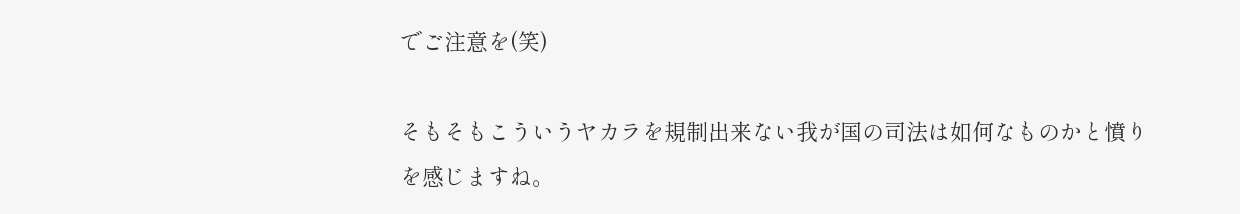でご注意を(笑)

そもそもこういうヤカラを規制出来ない我が国の司法は如何なものかと憤りを感じますね。